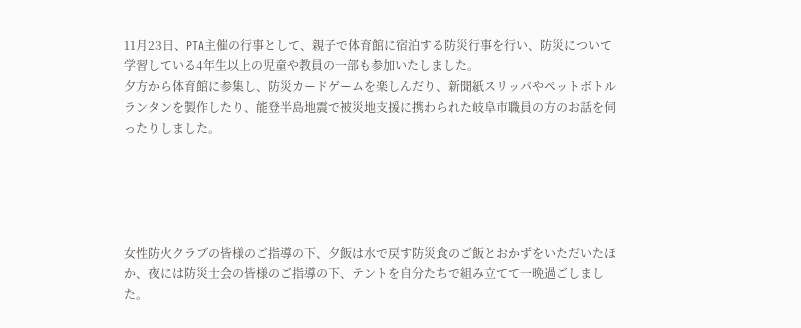11月23日、PTA主催の行事として、親子で体育館に宿泊する防災行事を行い、防災について学習している4年生以上の児童や教員の一部も参加いたしました。
夕方から体育館に参集し、防災カードゲームを楽しんだり、新聞紙スリッパやペットボトルランタンを製作したり、能登半島地震で被災地支援に携わられた岐阜市職員の方のお話を伺ったりしました。





女性防火クラブの皆様のご指導の下、夕飯は水で戻す防災食のご飯とおかずをいただいたほか、夜には防災士会の皆様のご指導の下、テントを自分たちで組み立てて一晩過ごしました。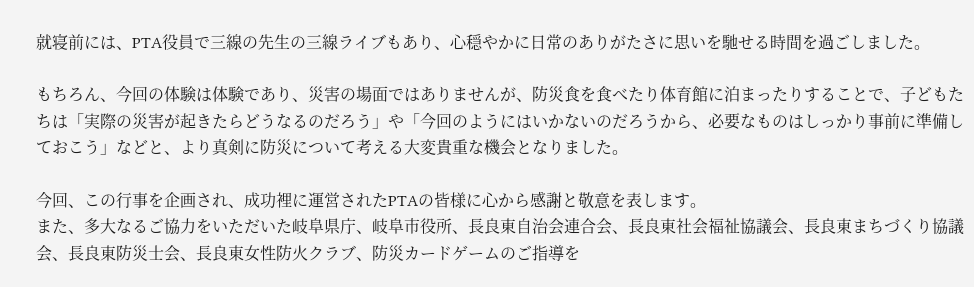就寝前には、PTA役員で三線の先生の三線ライブもあり、心穏やかに日常のありがたさに思いを馳せる時間を過ごしました。

もちろん、今回の体験は体験であり、災害の場面ではありませんが、防災食を食べたり体育館に泊まったりすることで、子どもたちは「実際の災害が起きたらどうなるのだろう」や「今回のようにはいかないのだろうから、必要なものはしっかり事前に準備しておこう」などと、より真剣に防災について考える大変貴重な機会となりました。

今回、この行事を企画され、成功裡に運営されたPTAの皆様に心から感謝と敬意を表します。
また、多大なるご協力をいただいた岐阜県庁、岐阜市役所、長良東自治会連合会、長良東社会福祉協議会、長良東まちづくり協議会、長良東防災士会、長良東女性防火クラブ、防災カードゲームのご指導を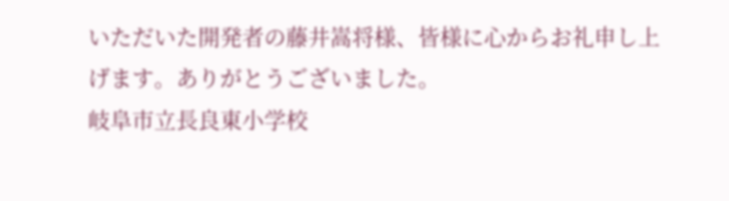いただいた開発者の藤井嵩将様、皆様に心からお礼申し上げます。ありがとうございました。
岐阜市立長良東小学校